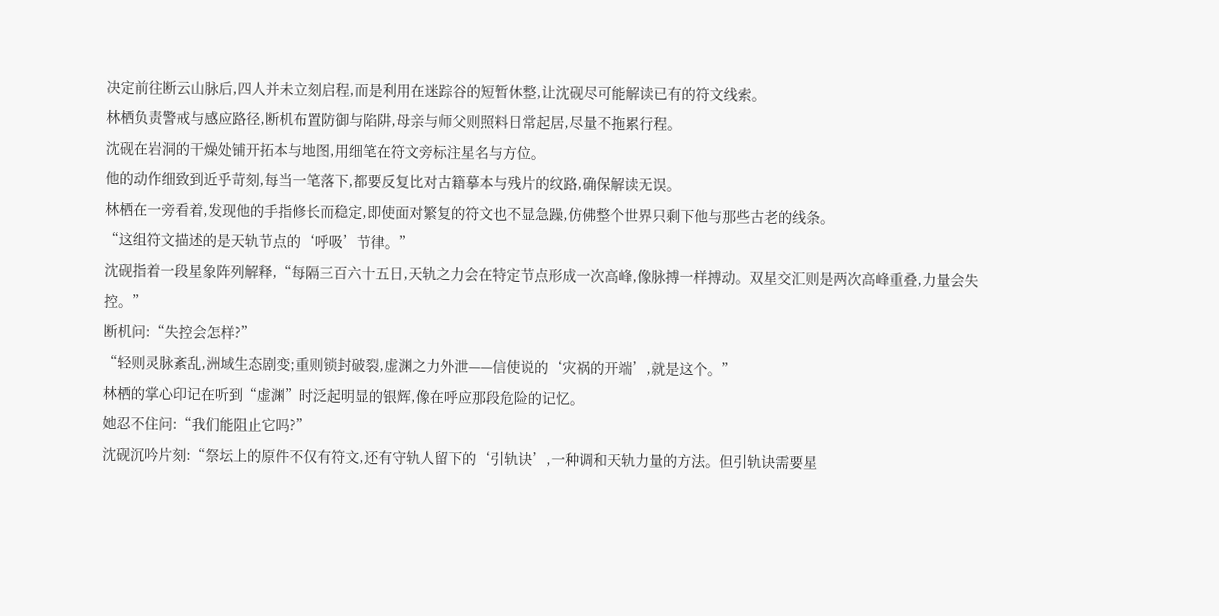决定前往断云山脉后,四人并未立刻启程,而是利用在迷踪谷的短暂休整,让沈砚尽可能解读已有的符文线索。
林栖负责警戒与感应路径,断机布置防御与陷阱,母亲与师父则照料日常起居,尽量不拖累行程。
沈砚在岩洞的干燥处铺开拓本与地图,用细笔在符文旁标注星名与方位。
他的动作细致到近乎苛刻,每当一笔落下,都要反复比对古籍摹本与残片的纹路,确保解读无误。
林栖在一旁看着,发现他的手指修长而稳定,即使面对繁复的符文也不显急躁,仿佛整个世界只剩下他与那些古老的线条。
“这组符文描述的是天轨节点的‘呼吸’节律。”
沈砚指着一段星象阵列解释,“每隔三百六十五日,天轨之力会在特定节点形成一次高峰,像脉搏一样搏动。双星交汇则是两次高峰重叠,力量会失控。”
断机问:“失控会怎样?”
“轻则灵脉紊乱,洲域生态剧变;重则锁封破裂,虚渊之力外泄——信使说的‘灾祸的开端’,就是这个。”
林栖的掌心印记在听到“虚渊”时泛起明显的银辉,像在呼应那段危险的记忆。
她忍不住问:“我们能阻止它吗?”
沈砚沉吟片刻:“祭坛上的原件不仅有符文,还有守轨人留下的‘引轨诀’,一种调和天轨力量的方法。但引轨诀需要星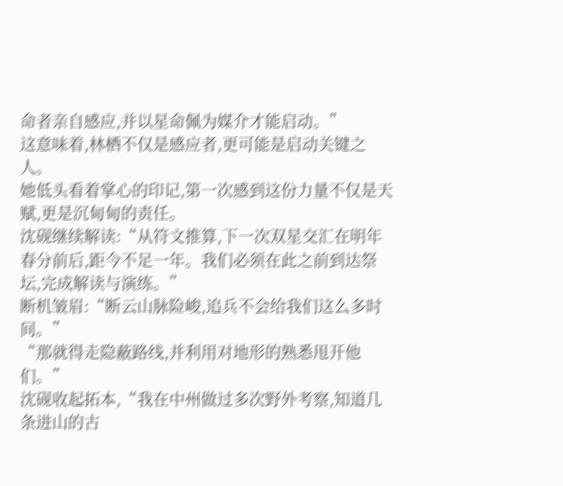命者亲自感应,并以星命佩为媒介才能启动。”
这意味着,林栖不仅是感应者,更可能是启动关键之人。
她低头看着掌心的印记,第一次感到这份力量不仅是天赋,更是沉甸甸的责任。
沈砚继续解读:“从符文推算,下一次双星交汇在明年春分前后,距今不足一年。我们必须在此之前到达祭坛,完成解读与演练。”
断机皱眉:“断云山脉险峻,追兵不会给我们这么多时间。”
“那就得走隐蔽路线,并利用对地形的熟悉甩开他们。”
沈砚收起拓本,“我在中州做过多次野外考察,知道几条进山的古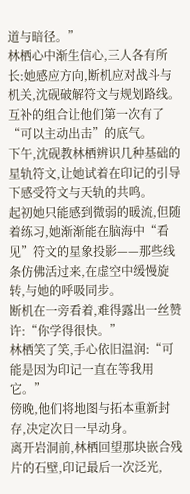道与暗径。”
林栖心中渐生信心,三人各有所长:她感应方向,断机应对战斗与机关,沈砚破解符文与规划路线。
互补的组合让他们第一次有了“可以主动出击”的底气。
下午,沈砚教林栖辨识几种基础的星轨符文,让她试着在印记的引导下感受符文与天轨的共鸣。
起初她只能感到微弱的暖流,但随着练习,她渐渐能在脑海中“看见”符文的星象投影——那些线条仿佛活过来,在虚空中缓慢旋转,与她的呼吸同步。
断机在一旁看着,难得露出一丝赞许:“你学得很快。”
林栖笑了笑,手心依旧温润:“可能是因为印记一直在等我用它。”
傍晚,他们将地图与拓本重新封存,决定次日一早动身。
离开岩洞前,林栖回望那块嵌合残片的石壁,印记最后一次泛光,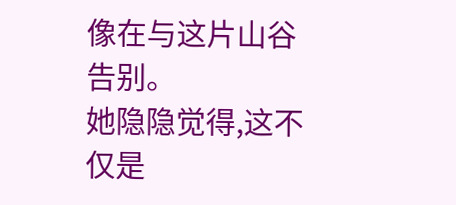像在与这片山谷告别。
她隐隐觉得,这不仅是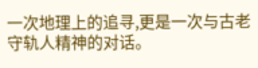一次地理上的追寻,更是一次与古老守轨人精神的对话。